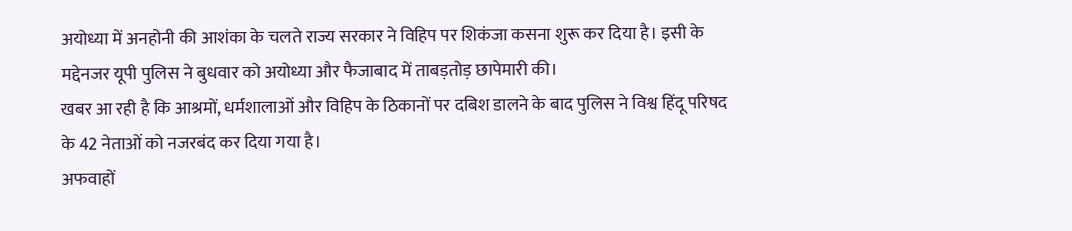अयोध्या में अनहोनी की आशंका के चलते राज्य सरकार ने विहिप पर शिकंजा कसना शुरू कर दिया है। इसी के मद्देनजर यूपी पुलिस ने बुधवार को अयोध्या और फैजाबाद में ताबड़तोड़ छापेमारी की।
खबर आ रही है कि आश्रमों, धर्मशालाओं और विहिप के ठिकानों पर दबिश डालने के बाद पुलिस ने विश्व हिंदू परिषद के 42 नेताओं को नजरबंद कर दिया गया है।
अफवाहों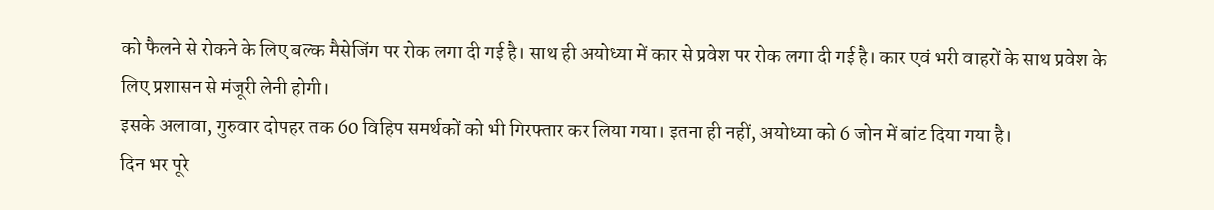को फैलने से रोकने के लिए बल्क मैसेजिंग पर रोक लगा दी गई है। साथ ही अयोध्या में कार से प्रवेश पर रोक लगा दी गई है। कार एवं भरी वाहरों के साथ प्रवेश के लिए प्रशासन से मंजूरी लेनी होगी।
इसके अलावा, गुरुवार दोपहर तक 60 विहिप समर्थकों को भी गिरफ्तार कर लिया गया। इतना ही नहीं, अयोध्या को 6 जोन में बांट दिया गया है।
दिन भर पूरे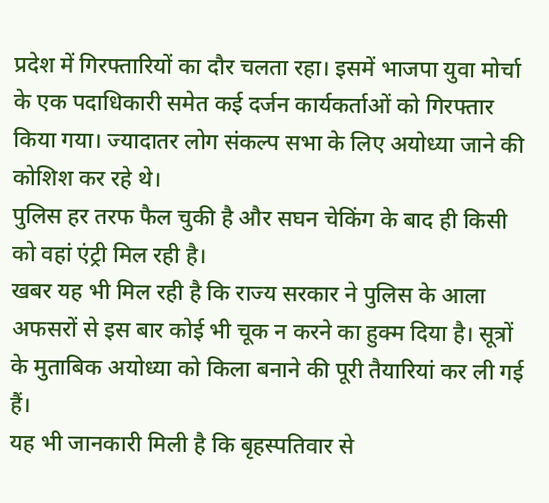प्रदेश में गिरफ्तारियों का दौर चलता रहा। इसमें भाजपा युवा मोर्चा के एक पदाधिकारी समेत कई दर्जन कार्यकर्ताओं को गिरफ्तार किया गया। ज्यादातर लोग संकल्प सभा के लिए अयोध्या जाने की कोशिश कर रहे थे।
पुलिस हर तरफ फैल चुकी है और सघन चेकिंग के बाद ही किसी को वहां एंट्री मिल रही है।
खबर यह भी मिल रही है कि राज्य सरकार ने पुलिस के आला अफसरों से इस बार कोई भी चूक न करने का हुक्म दिया है। सूत्रों के मुताबिक अयोध्या को किला बनाने की पूरी तैयारियां कर ली गई हैं।
यह भी जानकारी मिली है कि बृहस्पतिवार से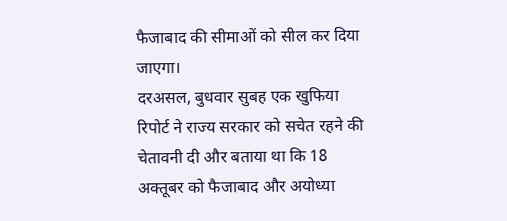फैजाबाद की सीमाओं को सील कर दिया जाएगा।
दरअसल, बुधवार सुबह एक खुफिया रिपोर्ट ने राज्य सरकार को सचेत रहने की चेतावनी दी और बताया था कि 18 अक्तूबर को फैजाबाद और अयोध्या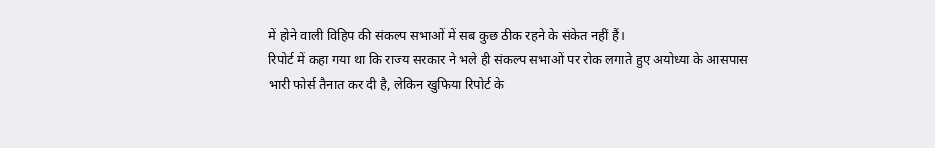में होने वाली विहिप की संकल्प सभाओं में सब कुछ ठीक रहने के संकेत नहीं हैं।
रिपोर्ट में कहा गया था कि राज्य सरकार ने भले ही संकल्प सभाओं पर रोक लगाते हुए अयोध्या के आसपास भारी फोर्स तैनात कर दी है, लेकिन खुफिया रिपोर्ट के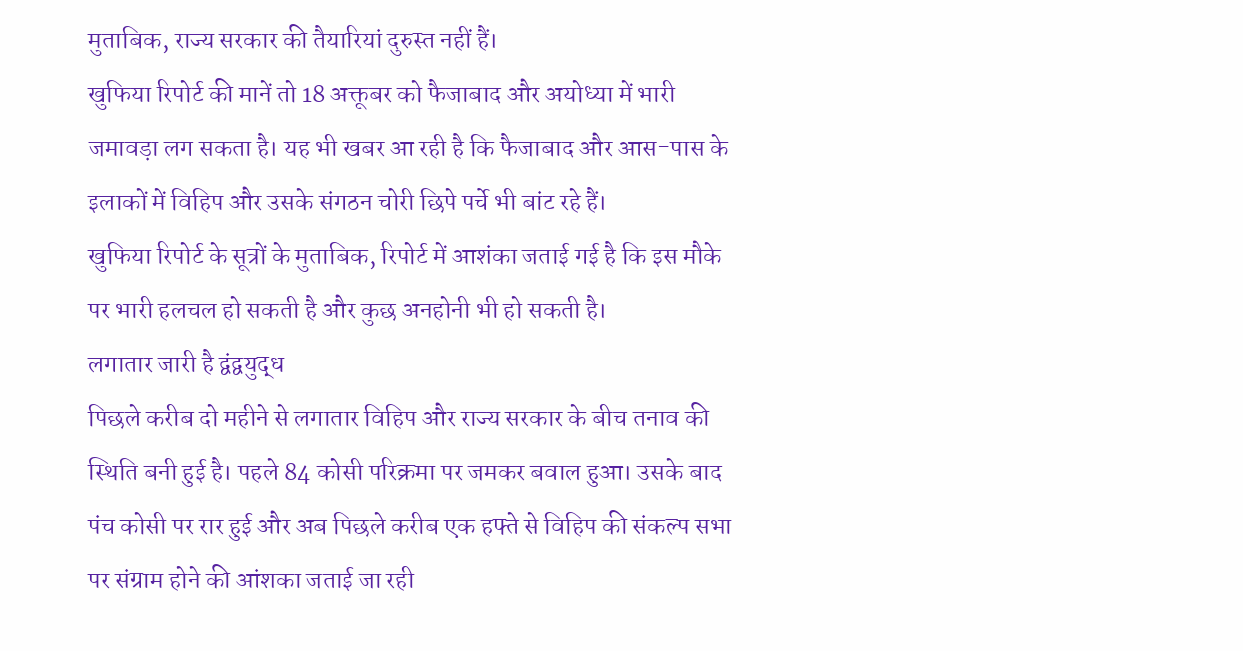मुताबिक, राज्य सरकार की तैयारियां दुरुस्त नहीं हैं।
खुफिया रिपोर्ट की मानें तो 18 अक्तूबर को फैजाबाद और अयोध्या में भारी जमावड़ा लग सकता है। यह भी खबर आ रही है कि फैजाबाद और आस-पास के इलाकों में विहिप और उसके संगठन चोरी छिपे पर्चे भी बांट रहे हैं।
खुफिया रिपोर्ट के सूत्रों के मुताबिक, रिपोर्ट में आशंका जताई गई है कि इस मौके पर भारी हलचल हो सकती है और कुछ अनहोनी भी हो सकती है।
लगातार जारी है द्वंद्वयुद्ध
पिछले करीब दो महीने से लगातार विहिप और राज्य सरकार के बीच तनाव की स्थिति बनी हुई है। पहले 84 कोसी परिक्रमा पर जमकर बवाल हुआ। उसके बाद पंच कोसी पर रार हुई और अब पिछले करीब एक हफ्ते से विहिप की संकल्प सभा पर संग्राम होने की आंशका जताई जा रही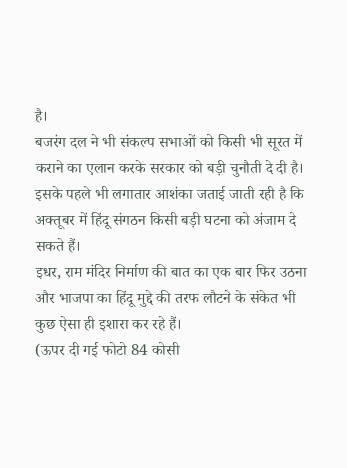है।
बजरंग दल ने भी संकल्प सभाओं को किसी भी सूरत में कराने का एलान करके सरकार को बड़ी चुनौती दे दी है। इसके पहले भी लगातार आशंका जताई जाती रही है कि अक्तूबर में हिंदू संगठन किसी बड़ी घटना को अंजाम दे सकते हैं।
इधर, राम मंदिर निर्माण की बात का एक बार फिर उठना और भाजपा का हिंदू मुद्दे की तरफ लौटने के संकेत भी कुछ ऐसा ही इशारा कर रहे हैं।
(ऊपर दी गई फोटो 84 कोसी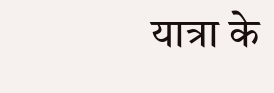यात्रा के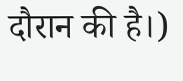दौरान की है।)